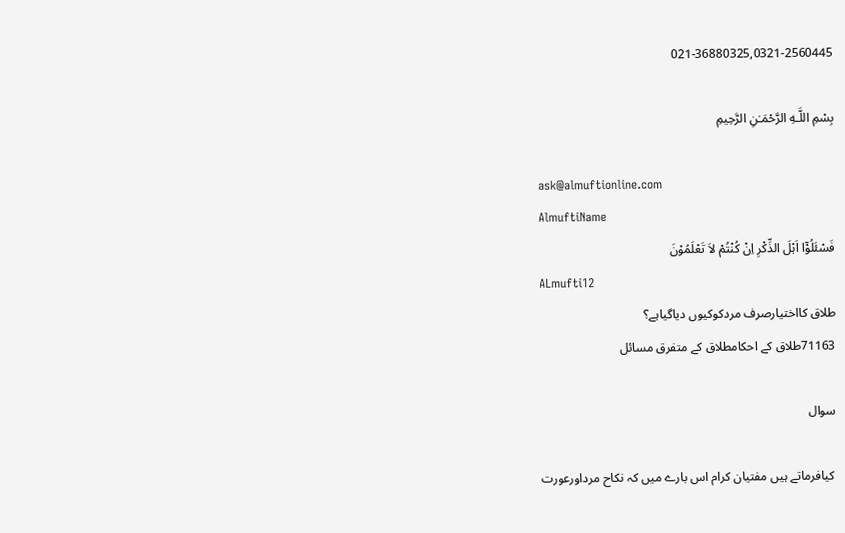021-36880325,0321-2560445

بِسْمِ اللَّـهِ الرَّحْمَـٰنِ الرَّحِيمِ

ask@almuftionline.com
AlmuftiName
فَسْئَلُوْٓا اَہْلَ الذِّکْرِ اِنْ کُنْتُمْ لاَ تَعْلَمُوْنَ
ALmufti12
طلاق کااختیارصرف مردکوکیوں دیاگیاہے؟
71163طلاق کے احکامطلاق کے متفرق مسائل

سوال

 کیافرماتے ہیں مفتیان کرام اس بارے میں کہ نکاح مرداورعورت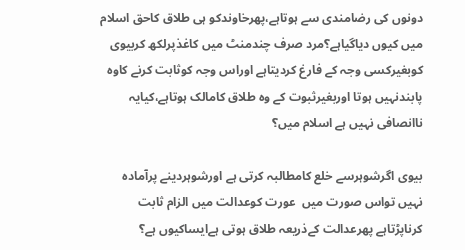دونوں کی رضامندی سے ہوتاہے،پھرخاوندکو ہی طلاق کاحق اسلام میں کیوں دیاگیاہے؟مرد صرف چندمنٹ میں کاغذپرلکھ کربیوی کوبغیرکسی وجہ کے فارغ کردیتاہے اوراس وجہ کوثابت کرنے کاوہ پابندنہیں ہوتا اوربغیرثبوت کے وہ طلاق کامالک ہوتاہے،کیایہ ناانصافی نہیں ہے اسلام میں؟

بیوی اگرشوہرسے خلع کامطالبہ کرتی ہے اورشوہردینے پرآمادہ نہیں تواس صورت میں  عورت کوعدالت میں الزام ثابت کرناپڑتاہے پھرعدالت کےذریعہ طلاق ہوتی ہےایساکیوں ہے؟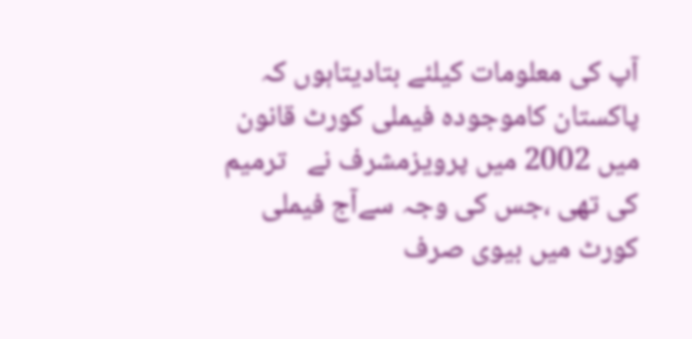آپ کی معلومات کیلئے بتادیتاہوں کہ پاکستان کاموجودہ فیملی کورٹ قانون میں 2002 میں پرویزمشرف نے   ترمیم  کی تھی ،جس کی وجہ سےآج فیملی کورٹ میں بیوی صرف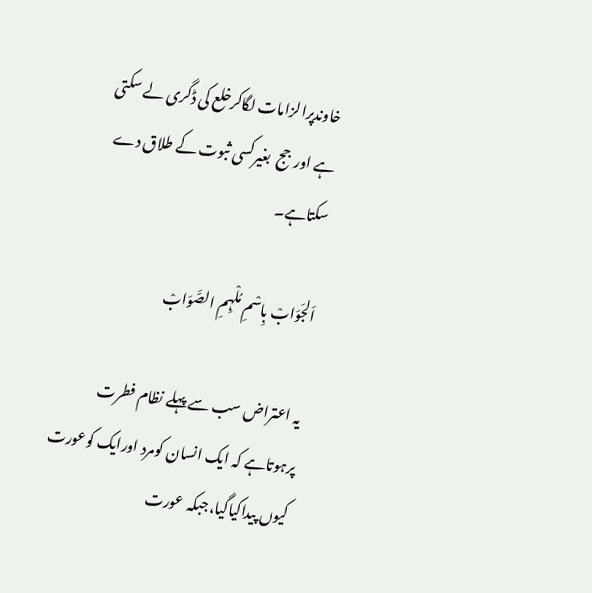خاوندپرالزامات لگاکرخلع کی ڈگری لے سکتی ہے اورجج  بغیرکسی ثبوت کے طلاق دے سکتاہے۔

اَلجَوَابْ بِاسْمِ مُلْہِمِ الصَّوَابْ

یہ اعتراض سب سے پہلے نظام فطرت پرہوتاہے کہ ایک انسان کومرد اورایک کوعورت کیوں پیداکیاگیا،جبکہ عورت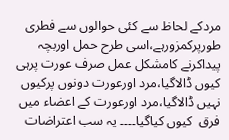مردکے لحاظ سے کئی حوالوں سے فطری طورپرکمزورہے،اسی طرح حمل اوربچہ پیداکرنے کامشکل عمل صرف عورت پرہی کیوں ڈالاگیا،مرد اورعورت دونوں پرکیوں نہیں ڈالاگیا،مرد اورعورت کے اعضاء میں فرق  کیوں کیاگیا۔۔۔۔ یہ سب اعتراضات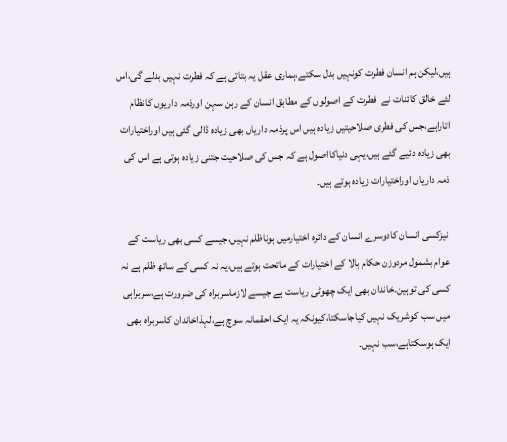ہیں،لیکن ہم انسان فطرت کونہیں بدل سکتے،ہماری عقل یہ بتاتی ہے کہ فطرت نہیں بدلے گی،اس لئے خالق کائنات نے  فطرت کے اصولوں کے مطابق انسان کے رہن سہن اورذمہ داریوں کانظام اتاراہے،جس کی فطری صلاحیتیں زیادہ ہیں اس پرذمہ داریاں بھی زیادہ ڈالی گئی ہیں اوراختیارات بھی زیادہ دئیے گئے ہیں،یہی دنیاکااصول ہے کہ جس کی صلاحیت جتنی زیادہ ہوتی ہے اس کی ذمہ داریاں اوراختیارات زیادہ ہوتے ہیں۔

 نیزکسی انسان کادوسرے انسان کے دائرہ اختیارمیں ہوناظلم نہیں،جیسے کسی بھی ریاست کے عوام بشمول مردوزن حکام بالا کے اختیارات کے ماتحت ہوتے ہیں،یہ نہ کسی کے ساتھ ظلم ہے نہ کسی کی توہین۔خاندان بھی ایک چھوٹی ریاست ہے جیسے لازماسربراہ کی ضرورت ہے،سربراہی میں سب کوشریک نہیں کیاجاسکتا،کیونکہ یہ ایک احقمانہ سوچ ہے،لہذاخاندان کاسربراہ بھی  ایک ہوسکتاہے،سب نہیں۔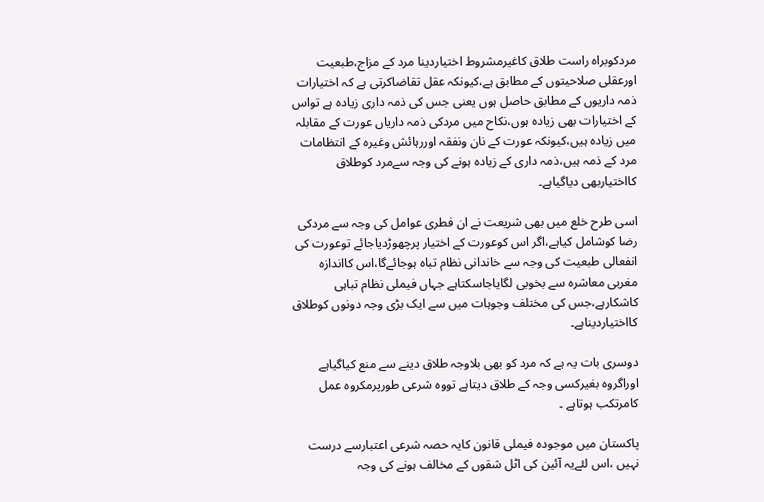مردکوبراہ راست طلاق کاغیرمشروط اختیاردینا مرد کے مزاج،طبعیت  اورعقلی صلاحیتوں کے مطابق ہے،کیونکہ عقل تقاضاکرتی ہے کہ اختیارات ذمہ داریوں کے مطابق حاصل ہوں یعنی جس کی ذمہ داری زیادہ ہے تواس کے اختیارات بھی زیادہ ہوں،نکاح میں مردکی ذمہ داریاں عورت کے مقابلہ میں زیادہ ہیں،کیونکہ عورت کے نان ونفقہ اوررہائش وغیرہ کے انتظامات مرد کے ذمہ ہیں،ذمہ داری کے زیادہ ہونے کی وجہ سےمرد کوطلاق کااختیاربھی دیاگیاہے۔

اسی طرح خلع میں بھی شریعت نے ان فطری عوامل کی وجہ سے مردکی رضا کوشامل کیاہے،اگر اس کوعورت کے اختیار پرچھوڑدیاجائے توعورت کی انفعالی طبعیت کی وجہ سے خاندانی نظام تباہ ہوجائےگا،اس کااندازہ مغربی معاشرہ سے بخوبی لگایاجاسکتاہے جہاں فیملی نظام تباہی کاشکارہے،جس کی مختلف وجوہات میں سے ایک بڑی وجہ دونوں کوطلاق کااختیاردیناہے۔

دوسری بات یہ ہے کہ مرد کو بھی بلاوجہ طلاق دینے سے منع کیاگیاہے اوراگروہ بغیرکسی وجہ کے طلاق دیتاہے تووہ شرعی طورپرمکروہ عمل کامرتکب ہوتاہے ۔

پاکستان میں موجودہ فیملی قانون کایہ حصہ شرعی اعتبارسے درست نہیں ،اس لئےیہ آئین کی اٹل شقوں کے مخالف ہونے کی وجہ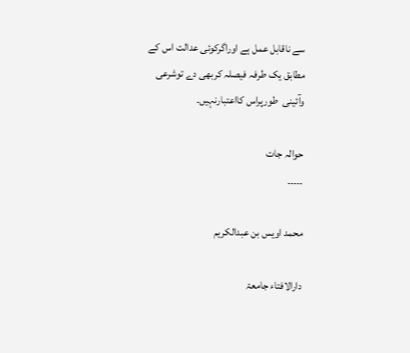سے ناقابل عمل ہے اوراگرکوئی عدالت اس کے مطابق یک طرفہ فیصلہ کربھی دے توشرعی وآئینی  طورپراس کااعتبارنہیں۔

حوالہ جات
۔۔۔۔۔

محمد اویس بن عبدالکریم

دارالافتاء جامعۃ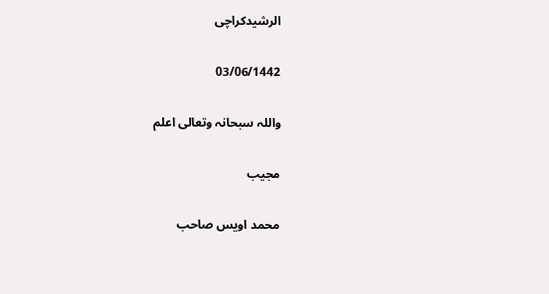الرشیدکراچی

03/06/1442

واللہ سبحانہ وتعالی اعلم

مجیب

محمد اویس صاحب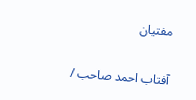مفتیان

آفتاب احمد صاحب /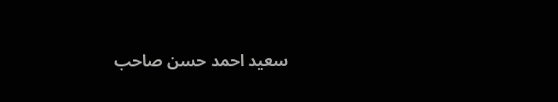سعید احمد حسن صاحب